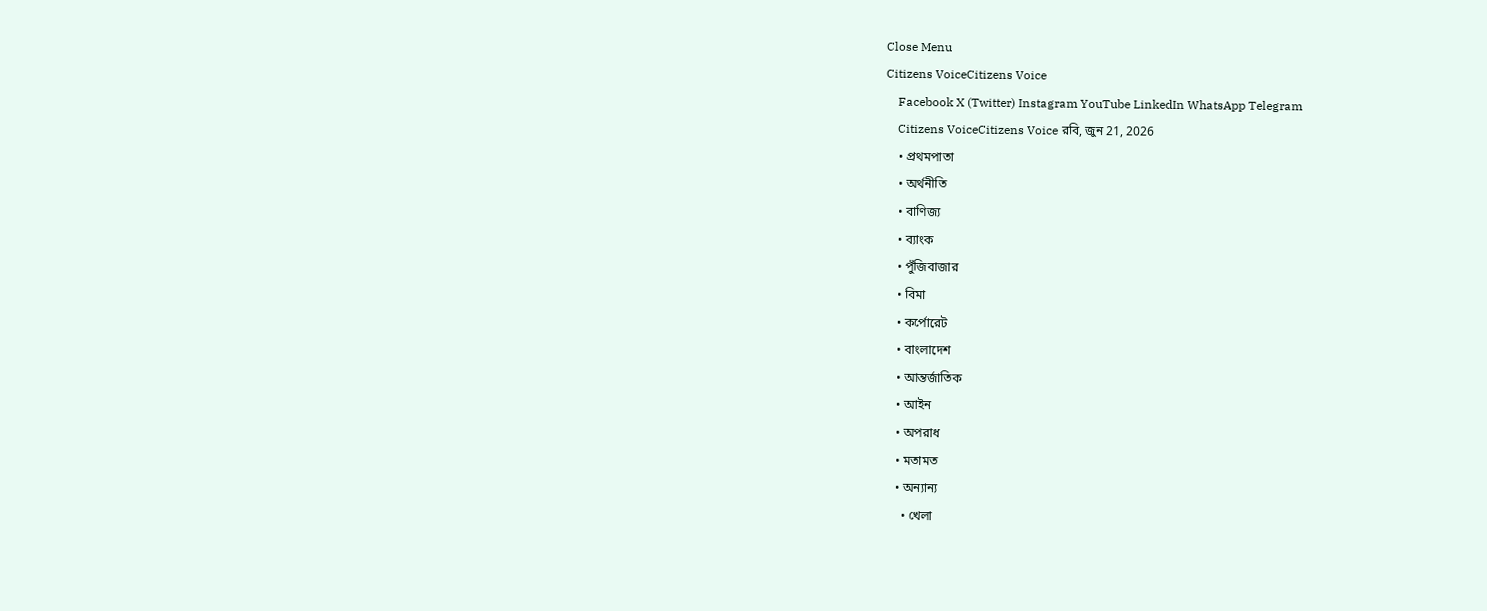Close Menu
Citizens VoiceCitizens Voice
    Facebook X (Twitter) Instagram YouTube LinkedIn WhatsApp Telegram
    Citizens VoiceCitizens Voice রবি, জুন 21, 2026
    • প্রথমপাতা
    • অর্থনীতি
    • বাণিজ্য
    • ব্যাংক
    • পুঁজিবাজার
    • বিমা
    • কর্পোরেট
    • বাংলাদেশ
    • আন্তর্জাতিক
    • আইন
    • অপরাধ
    • মতামত
    • অন্যান্য
      • খেলা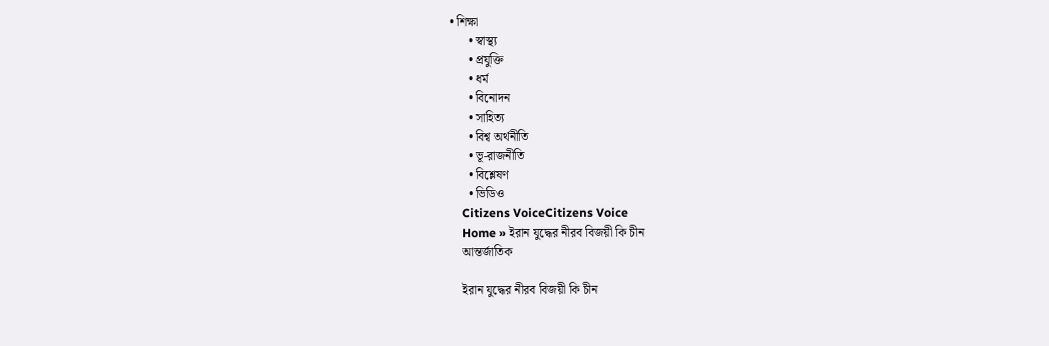• শিক্ষা
      • স্বাস্থ্য
      • প্রযুক্তি
      • ধর্ম
      • বিনোদন
      • সাহিত্য
      • বিশ্ব অর্থনীতি
      • ভূ-রাজনীতি
      • বিশ্লেষণ
      • ভিডিও
    Citizens VoiceCitizens Voice
    Home » ইরান যুদ্ধের নীরব বিজয়ী কি চীন
    আন্তর্জাতিক

    ইরান যুদ্ধের নীরব বিজয়ী কি চীন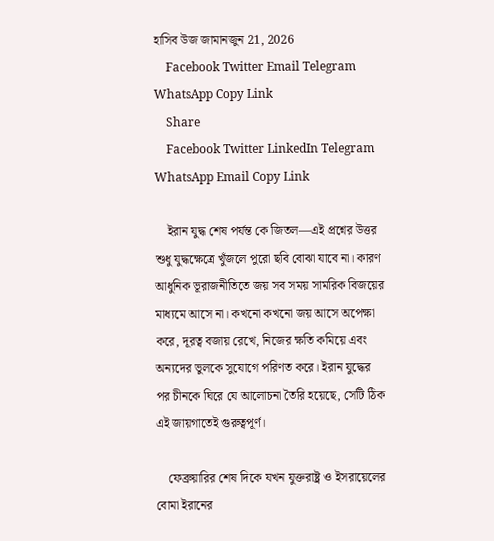হাসিব উজ জামানজুন 21, 2026
    Facebook Twitter Email Telegram WhatsApp Copy Link
    Share
    Facebook Twitter LinkedIn Telegram WhatsApp Email Copy Link

    ইরান যুদ্ধ শেষ পর্যন্ত কে জিতল—এই প্রশ্নের উত্তর শুধু যুদ্ধক্ষেত্রে খুঁজলে পুরো ছবি বোঝা যাবে না। কারণ আধুনিক ভূরাজনীতিতে জয় সব সময় সামরিক বিজয়ের মাধ্যমে আসে না। কখনো কখনো জয় আসে অপেক্ষা করে, দূরত্ব বজায় রেখে, নিজের ক্ষতি কমিয়ে এবং অন্যদের ভুলকে সুযোগে পরিণত করে। ইরান যুদ্ধের পর চীনকে ঘিরে যে আলোচনা তৈরি হয়েছে, সেটি ঠিক এই জায়গাতেই গুরুত্বপূর্ণ।

    ফেব্রুয়ারির শেষ দিকে যখন যুক্তরাষ্ট্র ও ইসরায়েলের বোমা ইরানের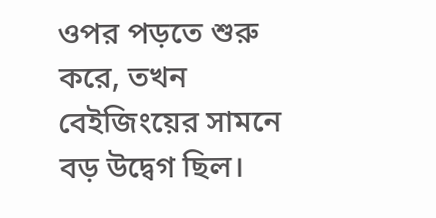ওপর পড়তে শুরু করে, তখন বেইজিংয়ের সামনে বড় উদ্বেগ ছিল।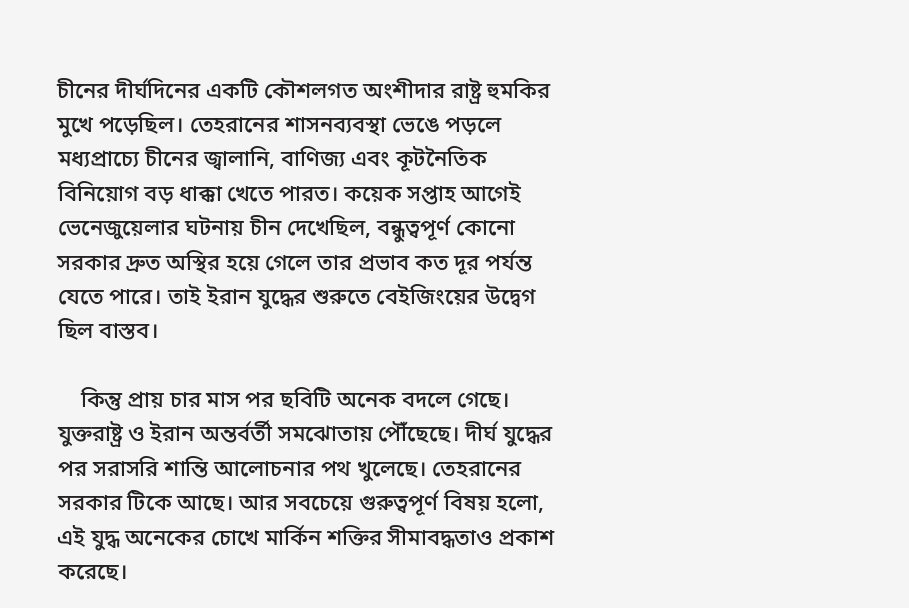চীনের দীর্ঘদিনের একটি কৌশলগত অংশীদার রাষ্ট্র হুমকির মুখে পড়েছিল। তেহরানের শাসনব্যবস্থা ভেঙে পড়লে মধ্যপ্রাচ্যে চীনের জ্বালানি, বাণিজ্য এবং কূটনৈতিক বিনিয়োগ বড় ধাক্কা খেতে পারত। কয়েক সপ্তাহ আগেই ভেনেজুয়েলার ঘটনায় চীন দেখেছিল, বন্ধুত্বপূর্ণ কোনো সরকার দ্রুত অস্থির হয়ে গেলে তার প্রভাব কত দূর পর্যন্ত যেতে পারে। তাই ইরান যুদ্ধের শুরুতে বেইজিংয়ের উদ্বেগ ছিল বাস্তব।

    কিন্তু প্রায় চার মাস পর ছবিটি অনেক বদলে গেছে। যুক্তরাষ্ট্র ও ইরান অন্তর্বর্তী সমঝোতায় পৌঁছেছে। দীর্ঘ যুদ্ধের পর সরাসরি শান্তি আলোচনার পথ খুলেছে। তেহরানের সরকার টিকে আছে। আর সবচেয়ে গুরুত্বপূর্ণ বিষয় হলো, এই যুদ্ধ অনেকের চোখে মার্কিন শক্তির সীমাবদ্ধতাও প্রকাশ করেছে।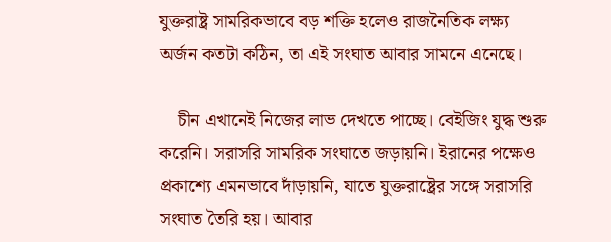যুক্তরাষ্ট্র সামরিকভাবে বড় শক্তি হলেও রাজনৈতিক লক্ষ্য অর্জন কতটা কঠিন, তা এই সংঘাত আবার সামনে এনেছে।

    চীন এখানেই নিজের লাভ দেখতে পাচ্ছে। বেইজিং যুদ্ধ শুরু করেনি। সরাসরি সামরিক সংঘাতে জড়ায়নি। ইরানের পক্ষেও প্রকাশ্যে এমনভাবে দাঁড়ায়নি, যাতে যুক্তরাষ্ট্রের সঙ্গে সরাসরি সংঘাত তৈরি হয়। আবার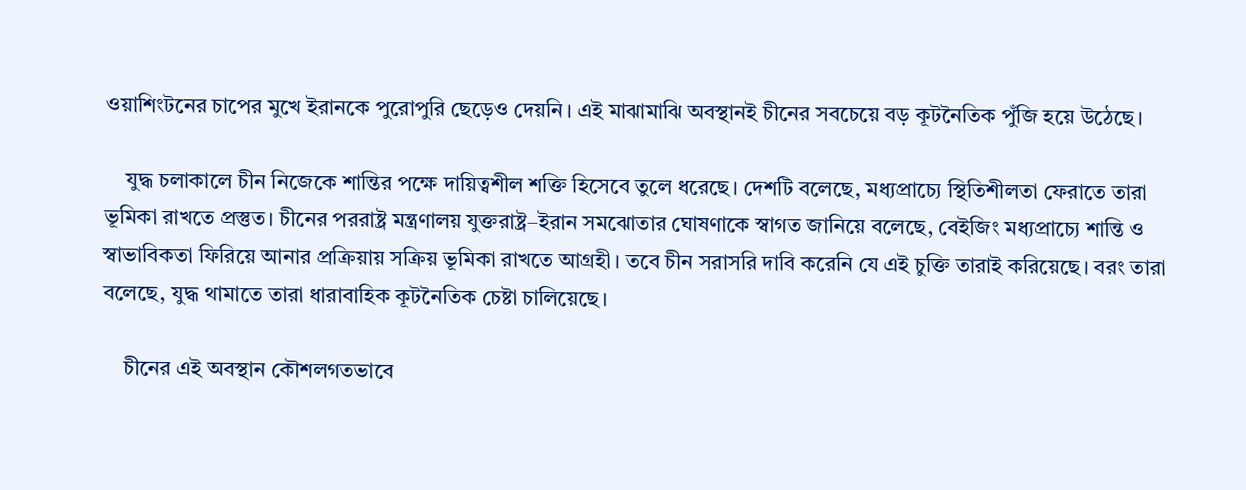ওয়াশিংটনের চাপের মুখে ইরানকে পুরোপুরি ছেড়েও দেয়নি। এই মাঝামাঝি অবস্থানই চীনের সবচেয়ে বড় কূটনৈতিক পুঁজি হয়ে উঠেছে।

    যুদ্ধ চলাকালে চীন নিজেকে শান্তির পক্ষে দায়িত্বশীল শক্তি হিসেবে তুলে ধরেছে। দেশটি বলেছে, মধ্যপ্রাচ্যে স্থিতিশীলতা ফেরাতে তারা ভূমিকা রাখতে প্রস্তুত। চীনের পররাষ্ট্র মন্ত্রণালয় যুক্তরাষ্ট্র–ইরান সমঝোতার ঘোষণাকে স্বাগত জানিয়ে বলেছে, বেইজিং মধ্যপ্রাচ্যে শান্তি ও স্বাভাবিকতা ফিরিয়ে আনার প্রক্রিয়ায় সক্রিয় ভূমিকা রাখতে আগ্রহী। তবে চীন সরাসরি দাবি করেনি যে এই চুক্তি তারাই করিয়েছে। বরং তারা বলেছে, যুদ্ধ থামাতে তারা ধারাবাহিক কূটনৈতিক চেষ্টা চালিয়েছে।

    চীনের এই অবস্থান কৌশলগতভাবে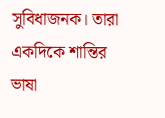সুবিধাজনক। তারা একদিকে শান্তির ভাষা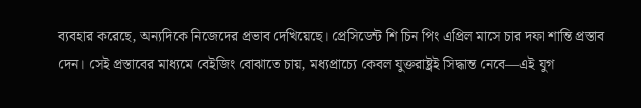ব্যবহার করেছে, অন্যদিকে নিজেদের প্রভাব দেখিয়েছে। প্রেসিডেন্ট শি চিন পিং এপ্রিল মাসে চার দফা শান্তি প্রস্তাব দেন। সেই প্রস্তাবের মাধ্যমে বেইজিং বোঝাতে চায়, মধ্যপ্রাচ্যে কেবল যুক্তরাষ্ট্রই সিদ্ধান্ত নেবে—এই যুগ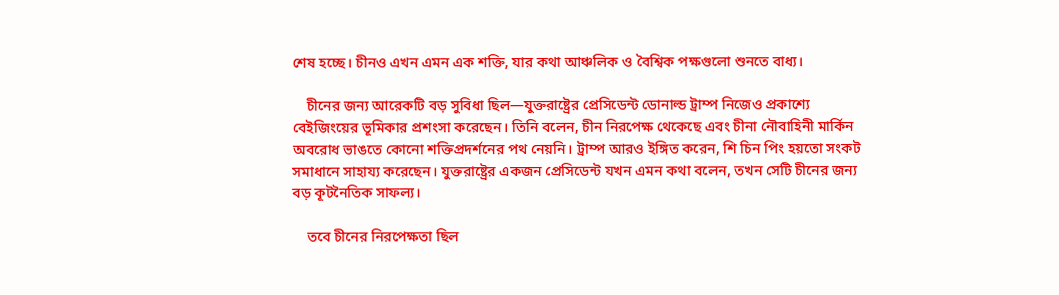শেষ হচ্ছে। চীনও এখন এমন এক শক্তি, যার কথা আঞ্চলিক ও বৈশ্বিক পক্ষগুলো শুনতে বাধ্য।

    চীনের জন্য আরেকটি বড় সুবিধা ছিল—যুক্তরাষ্ট্রের প্রেসিডেন্ট ডোনাল্ড ট্রাম্প নিজেও প্রকাশ্যে বেইজিংয়ের ভূমিকার প্রশংসা করেছেন। তিনি বলেন, চীন নিরপেক্ষ থেকেছে এবং চীনা নৌবাহিনী মার্কিন অবরোধ ভাঙতে কোনো শক্তিপ্রদর্শনের পথ নেয়নি। ট্রাম্প আরও ইঙ্গিত করেন, শি চিন পিং হয়তো সংকট সমাধানে সাহায্য করেছেন। যুক্তরাষ্ট্রের একজন প্রেসিডেন্ট যখন এমন কথা বলেন, তখন সেটি চীনের জন্য বড় কূটনৈতিক সাফল্য।

    তবে চীনের নিরপেক্ষতা ছিল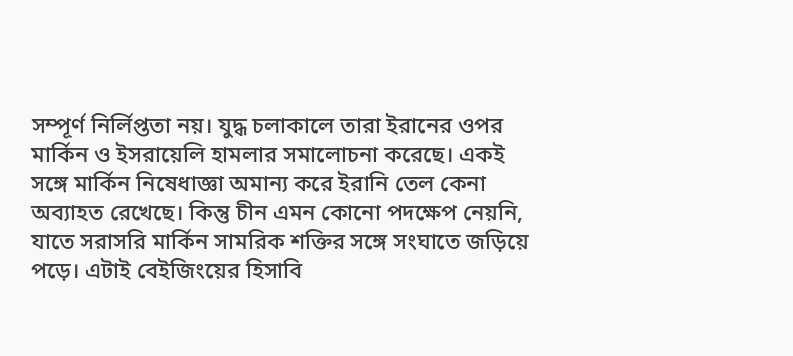সম্পূর্ণ নির্লিপ্ততা নয়। যুদ্ধ চলাকালে তারা ইরানের ওপর মার্কিন ও ইসরায়েলি হামলার সমালোচনা করেছে। একই সঙ্গে মার্কিন নিষেধাজ্ঞা অমান্য করে ইরানি তেল কেনা অব্যাহত রেখেছে। কিন্তু চীন এমন কোনো পদক্ষেপ নেয়নি, যাতে সরাসরি মার্কিন সামরিক শক্তির সঙ্গে সংঘাতে জড়িয়ে পড়ে। এটাই বেইজিংয়ের হিসাবি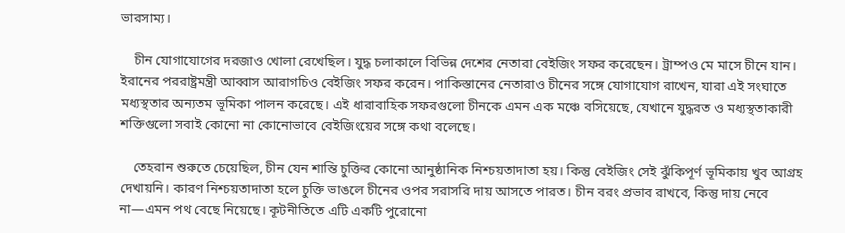ভারসাম্য।

    চীন যোগাযোগের দরজাও খোলা রেখেছিল। যুদ্ধ চলাকালে বিভিন্ন দেশের নেতারা বেইজিং সফর করেছেন। ট্রাম্পও মে মাসে চীনে যান। ইরানের পররাষ্ট্রমন্ত্রী আব্বাস আরাগচিও বেইজিং সফর করেন। পাকিস্তানের নেতারাও চীনের সঙ্গে যোগাযোগ রাখেন, যারা এই সংঘাতে মধ্যস্থতার অন্যতম ভূমিকা পালন করেছে। এই ধারাবাহিক সফরগুলো চীনকে এমন এক মঞ্চে বসিয়েছে, যেখানে যুদ্ধরত ও মধ্যস্থতাকারী শক্তিগুলো সবাই কোনো না কোনোভাবে বেইজিংয়ের সঙ্গে কথা বলেছে।

    তেহরান শুরুতে চেয়েছিল, চীন যেন শান্তি চুক্তির কোনো আনুষ্ঠানিক নিশ্চয়তাদাতা হয়। কিন্তু বেইজিং সেই ঝুঁকিপূর্ণ ভূমিকায় খুব আগ্রহ দেখায়নি। কারণ নিশ্চয়তাদাতা হলে চুক্তি ভাঙলে চীনের ওপর সরাসরি দায় আসতে পারত। চীন বরং প্রভাব রাখবে, কিন্তু দায় নেবে না—এমন পথ বেছে নিয়েছে। কূটনীতিতে এটি একটি পুরোনো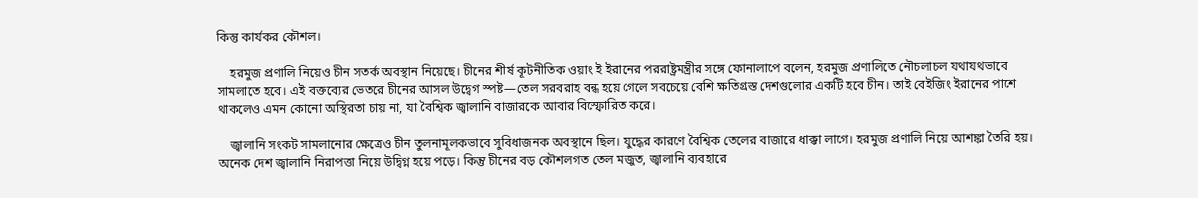কিন্তু কার্যকর কৌশল।

    হরমুজ প্রণালি নিয়েও চীন সতর্ক অবস্থান নিয়েছে। চীনের শীর্ষ কূটনীতিক ওয়াং ই ইরানের পররাষ্ট্রমন্ত্রীর সঙ্গে ফোনালাপে বলেন, হরমুজ প্রণালিতে নৌচলাচল যথাযথভাবে সামলাতে হবে। এই বক্তব্যের ভেতরে চীনের আসল উদ্বেগ স্পষ্ট—তেল সরবরাহ বন্ধ হয়ে গেলে সবচেয়ে বেশি ক্ষতিগ্রস্ত দেশগুলোর একটি হবে চীন। তাই বেইজিং ইরানের পাশে থাকলেও এমন কোনো অস্থিরতা চায় না, যা বৈশ্বিক জ্বালানি বাজারকে আবার বিস্ফোরিত করে।

    জ্বালানি সংকট সামলানোর ক্ষেত্রেও চীন তুলনামূলকভাবে সুবিধাজনক অবস্থানে ছিল। যুদ্ধের কারণে বৈশ্বিক তেলের বাজারে ধাক্কা লাগে। হরমুজ প্রণালি নিয়ে আশঙ্কা তৈরি হয়। অনেক দেশ জ্বালানি নিরাপত্তা নিয়ে উদ্বিগ্ন হয়ে পড়ে। কিন্তু চীনের বড় কৌশলগত তেল মজুত, জ্বালানি ব্যবহারে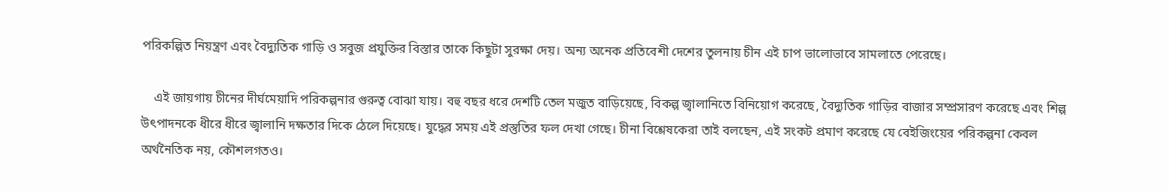পরিকল্পিত নিয়ন্ত্রণ এবং বৈদ্যুতিক গাড়ি ও সবুজ প্রযুক্তির বিস্তার তাকে কিছুটা সুরক্ষা দেয়। অন্য অনেক প্রতিবেশী দেশের তুলনায় চীন এই চাপ ভালোভাবে সামলাতে পেরেছে।

    এই জায়গায় চীনের দীর্ঘমেয়াদি পরিকল্পনার গুরুত্ব বোঝা যায়। বহু বছর ধরে দেশটি তেল মজুত বাড়িয়েছে, বিকল্প জ্বালানিতে বিনিয়োগ করেছে, বৈদ্যুতিক গাড়ির বাজার সম্প্রসারণ করেছে এবং শিল্প উৎপাদনকে ধীরে ধীরে জ্বালানি দক্ষতার দিকে ঠেলে দিয়েছে। যুদ্ধের সময় এই প্রস্তুতির ফল দেখা গেছে। চীনা বিশ্লেষকেরা তাই বলছেন, এই সংকট প্রমাণ করেছে যে বেইজিংয়ের পরিকল্পনা কেবল অর্থনৈতিক নয়, কৌশলগতও।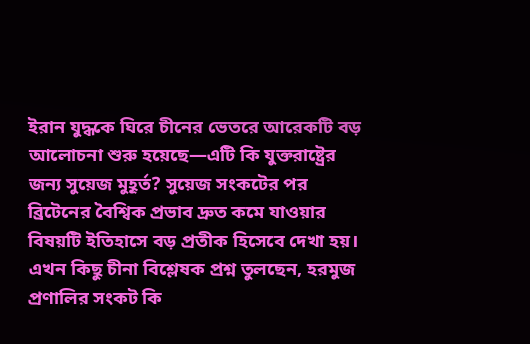ইরান যুদ্ধকে ঘিরে চীনের ভেতরে আরেকটি বড় আলোচনা শুরু হয়েছে—এটি কি যুক্তরাষ্ট্রের জন্য সুয়েজ মুহূর্ত? সুয়েজ সংকটের পর ব্রিটেনের বৈশ্বিক প্রভাব দ্রুত কমে যাওয়ার বিষয়টি ইতিহাসে বড় প্রতীক হিসেবে দেখা হয়। এখন কিছু চীনা বিশ্লেষক প্রশ্ন তুলছেন, হরমুজ প্রণালির সংকট কি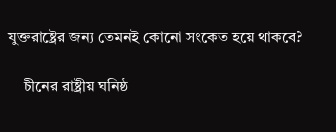যুক্তরাষ্ট্রের জন্য তেমনই কোনো সংকেত হয়ে থাকবে?

    চীনের রাষ্ট্রীয় ঘনিষ্ঠ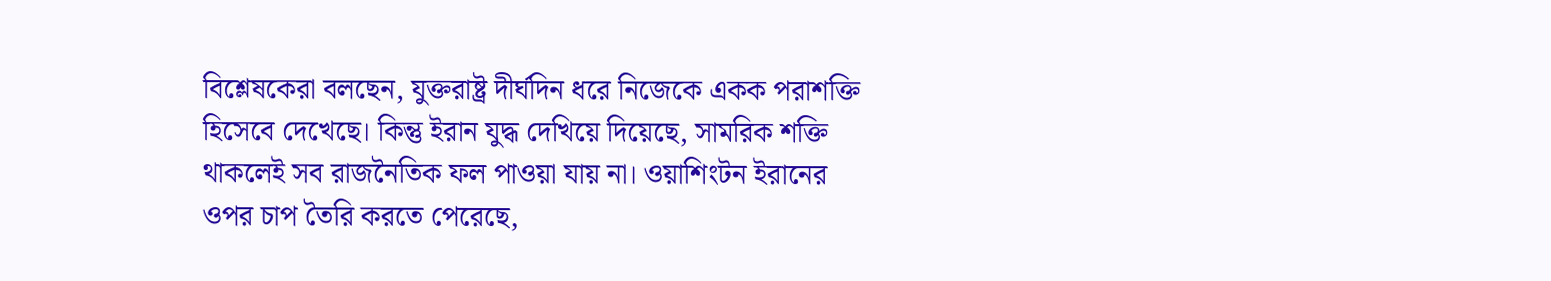বিশ্লেষকেরা বলছেন, যুক্তরাষ্ট্র দীর্ঘদিন ধরে নিজেকে একক পরাশক্তি হিসেবে দেখেছে। কিন্তু ইরান যুদ্ধ দেখিয়ে দিয়েছে, সামরিক শক্তি থাকলেই সব রাজনৈতিক ফল পাওয়া যায় না। ওয়াশিংটন ইরানের ওপর চাপ তৈরি করতে পেরেছে,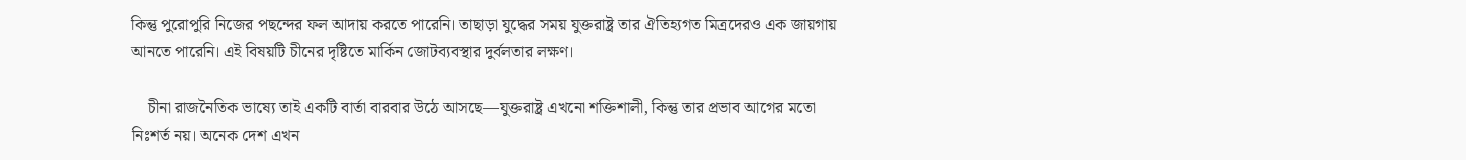কিন্তু পুরোপুরি নিজের পছন্দের ফল আদায় করতে পারেনি। তাছাড়া যুদ্ধের সময় যুক্তরাষ্ট্র তার ঐতিহ্যগত মিত্রদেরও এক জায়গায় আনতে পারেনি। এই বিষয়টি চীনের দৃষ্টিতে মার্কিন জোটব্যবস্থার দুর্বলতার লক্ষণ।

    চীনা রাজনৈতিক ভাষ্যে তাই একটি বার্তা বারবার উঠে আসছে—যুক্তরাষ্ট্র এখনো শক্তিশালী, কিন্তু তার প্রভাব আগের মতো নিঃশর্ত নয়। অনেক দেশ এখন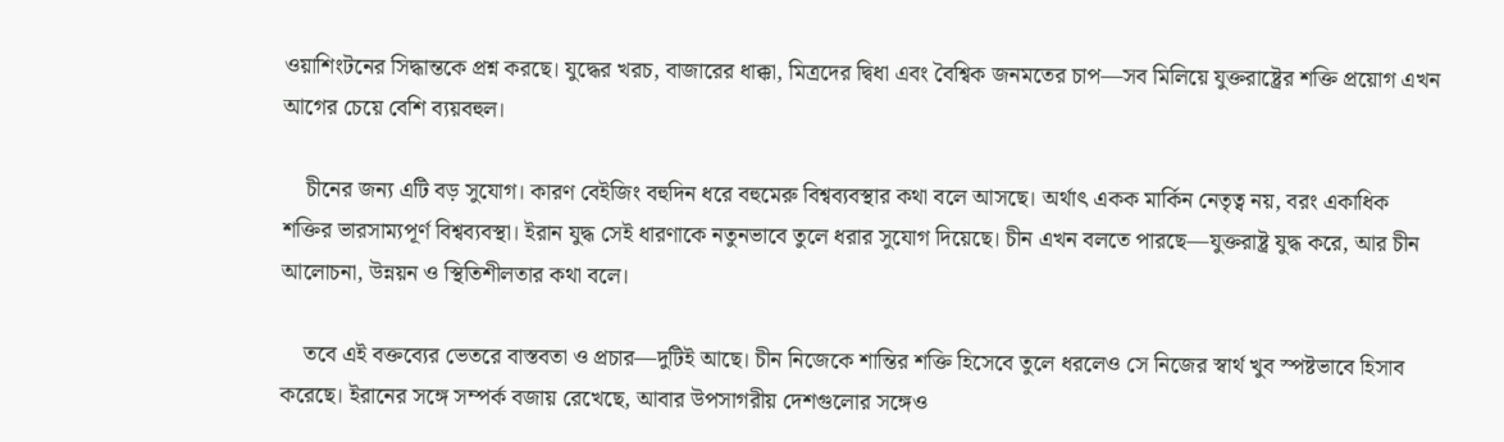ওয়াশিংটনের সিদ্ধান্তকে প্রশ্ন করছে। যুদ্ধের খরচ, বাজারের ধাক্কা, মিত্রদের দ্বিধা এবং বৈশ্বিক জনমতের চাপ—সব মিলিয়ে যুক্তরাষ্ট্রের শক্তি প্রয়োগ এখন আগের চেয়ে বেশি ব্যয়বহুল।

    চীনের জন্য এটি বড় সুযোগ। কারণ বেইজিং বহুদিন ধরে বহুমেরু বিশ্বব্যবস্থার কথা বলে আসছে। অর্থাৎ একক মার্কিন নেতৃত্ব নয়, বরং একাধিক শক্তির ভারসাম্যপূর্ণ বিশ্বব্যবস্থা। ইরান যুদ্ধ সেই ধারণাকে নতুনভাবে তুলে ধরার সুযোগ দিয়েছে। চীন এখন বলতে পারছে—যুক্তরাষ্ট্র যুদ্ধ করে, আর চীন আলোচনা, উন্নয়ন ও স্থিতিশীলতার কথা বলে।

    তবে এই বক্তব্যের ভেতরে বাস্তবতা ও প্রচার—দুটিই আছে। চীন নিজেকে শান্তির শক্তি হিসেবে তুলে ধরলেও সে নিজের স্বার্থ খুব স্পষ্টভাবে হিসাব করেছে। ইরানের সঙ্গে সম্পর্ক বজায় রেখেছে, আবার উপসাগরীয় দেশগুলোর সঙ্গেও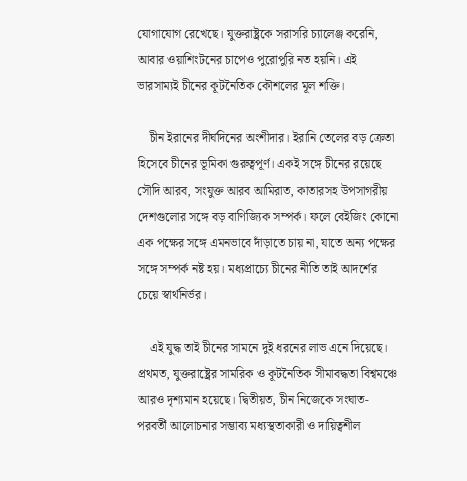যোগাযোগ রেখেছে। যুক্তরাষ্ট্রকে সরাসরি চ্যালেঞ্জ করেনি, আবার ওয়াশিংটনের চাপেও পুরোপুরি নত হয়নি। এই ভারসাম্যই চীনের কূটনৈতিক কৌশলের মূল শক্তি।

    চীন ইরানের দীর্ঘদিনের অংশীদার। ইরানি তেলের বড় ক্রেতা হিসেবে চীনের ভূমিকা গুরুত্বপূর্ণ। একই সঙ্গে চীনের রয়েছে সৌদি আরব, সংযুক্ত আরব আমিরাত, কাতারসহ উপসাগরীয় দেশগুলোর সঙ্গে বড় বাণিজ্যিক সম্পর্ক। ফলে বেইজিং কোনো এক পক্ষের সঙ্গে এমনভাবে দাঁড়াতে চায় না, যাতে অন্য পক্ষের সঙ্গে সম্পর্ক নষ্ট হয়। মধ্যপ্রাচ্যে চীনের নীতি তাই আদর্শের চেয়ে স্বার্থনির্ভর।

    এই যুদ্ধ তাই চীনের সামনে দুই ধরনের লাভ এনে দিয়েছে। প্রথমত, যুক্তরাষ্ট্রের সামরিক ও কূটনৈতিক সীমাবদ্ধতা বিশ্বমঞ্চে আরও দৃশ্যমান হয়েছে। দ্বিতীয়ত, চীন নিজেকে সংঘাত-পরবর্তী আলোচনার সম্ভাব্য মধ্যস্থতাকারী ও দায়িত্বশীল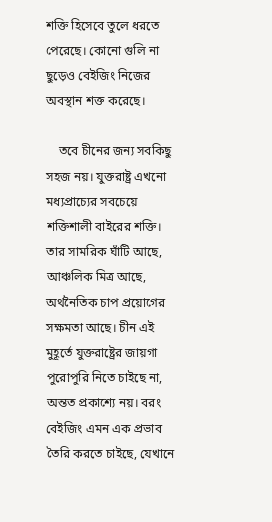শক্তি হিসেবে তুলে ধরতে পেরেছে। কোনো গুলি না ছুড়েও বেইজিং নিজের অবস্থান শক্ত করেছে।

    তবে চীনের জন্য সবকিছু সহজ নয়। যুক্তরাষ্ট্র এখনো মধ্যপ্রাচ্যের সবচেয়ে শক্তিশালী বাইরের শক্তি। তার সামরিক ঘাঁটি আছে, আঞ্চলিক মিত্র আছে, অর্থনৈতিক চাপ প্রয়োগের সক্ষমতা আছে। চীন এই মুহূর্তে যুক্তরাষ্ট্রের জায়গা পুরোপুরি নিতে চাইছে না, অন্তত প্রকাশ্যে নয়। বরং বেইজিং এমন এক প্রভাব তৈরি করতে চাইছে, যেখানে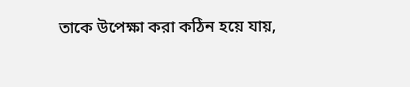তাকে উপেক্ষা করা কঠিন হয়ে যায়,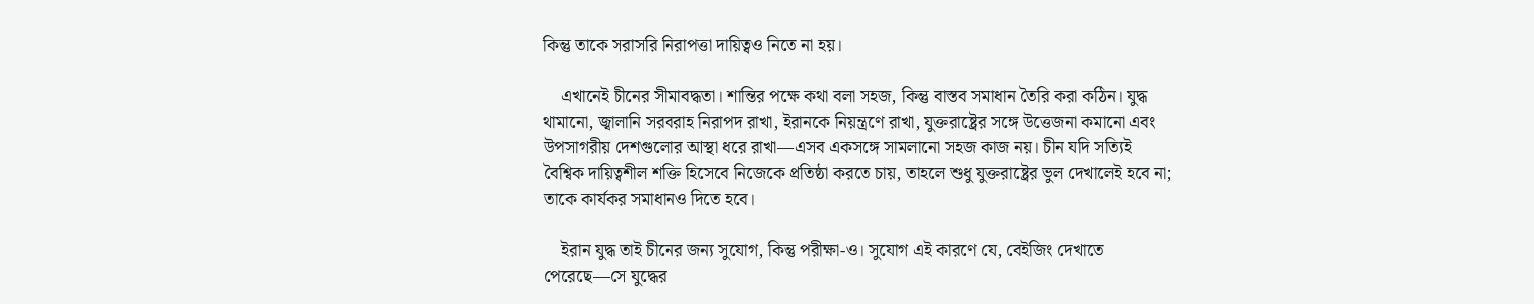কিন্তু তাকে সরাসরি নিরাপত্তা দায়িত্বও নিতে না হয়।

    এখানেই চীনের সীমাবদ্ধতা। শান্তির পক্ষে কথা বলা সহজ, কিন্তু বাস্তব সমাধান তৈরি করা কঠিন। যুদ্ধ থামানো, জ্বালানি সরবরাহ নিরাপদ রাখা, ইরানকে নিয়ন্ত্রণে রাখা, যুক্তরাষ্ট্রের সঙ্গে উত্তেজনা কমানো এবং উপসাগরীয় দেশগুলোর আস্থা ধরে রাখা—এসব একসঙ্গে সামলানো সহজ কাজ নয়। চীন যদি সত্যিই বৈশ্বিক দায়িত্বশীল শক্তি হিসেবে নিজেকে প্রতিষ্ঠা করতে চায়, তাহলে শুধু যুক্তরাষ্ট্রের ভুল দেখালেই হবে না; তাকে কার্যকর সমাধানও দিতে হবে।

    ইরান যুদ্ধ তাই চীনের জন্য সুযোগ, কিন্তু পরীক্ষা-ও। সুযোগ এই কারণে যে, বেইজিং দেখাতে পেরেছে—সে যুদ্ধের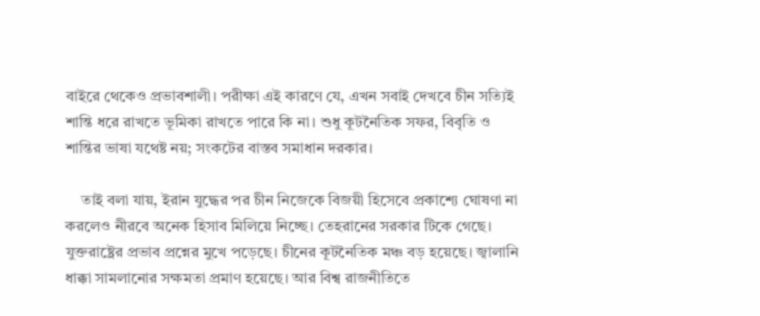বাইরে থেকেও প্রভাবশালী। পরীক্ষা এই কারণে যে, এখন সবাই দেখবে চীন সত্যিই শান্তি ধরে রাখতে ভূমিকা রাখতে পারে কি না। শুধু কূটনৈতিক সফর, বিবৃতি ও শান্তির ভাষা যথেষ্ট নয়; সংকটের বাস্তব সমাধান দরকার।

    তাই বলা যায়, ইরান যুদ্ধের পর চীন নিজেকে বিজয়ী হিসেবে প্রকাশ্যে ঘোষণা না করলেও নীরবে অনেক হিসাব মিলিয়ে নিচ্ছে। তেহরানের সরকার টিকে গেছে। যুক্তরাষ্ট্রের প্রভাব প্রশ্নের মুখে পড়েছে। চীনের কূটনৈতিক মঞ্চ বড় হয়েছে। জ্বালানি ধাক্কা সামলানোর সক্ষমতা প্রমাণ হয়েছে। আর বিশ্ব রাজনীতিতে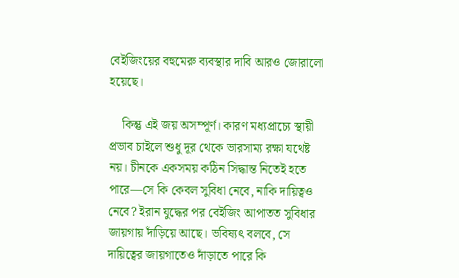বেইজিংয়ের বহুমেরু ব্যবস্থার দাবি আরও জোরালো হয়েছে।

    কিন্তু এই জয় অসম্পূর্ণ। কারণ মধ্যপ্রাচ্যে স্থায়ী প্রভাব চাইলে শুধু দূর থেকে ভারসাম্য রক্ষা যথেষ্ট নয়। চীনকে একসময় কঠিন সিদ্ধান্ত নিতেই হতে পারে—সে কি কেবল সুবিধা নেবে, নাকি দায়িত্বও নেবে? ইরান যুদ্ধের পর বেইজিং আপাতত সুবিধার জায়গায় দাঁড়িয়ে আছে। ভবিষ্যৎ বলবে, সে দায়িত্বের জায়গাতেও দাঁড়াতে পারে কি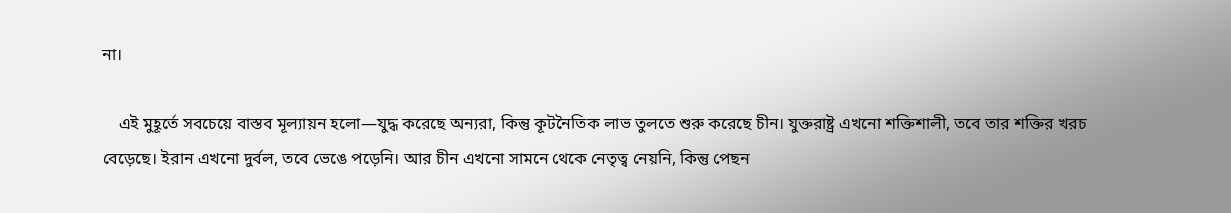না।

    এই মুহূর্তে সবচেয়ে বাস্তব মূল্যায়ন হলো—যুদ্ধ করেছে অন্যরা, কিন্তু কূটনৈতিক লাভ তুলতে শুরু করেছে চীন। যুক্তরাষ্ট্র এখনো শক্তিশালী, তবে তার শক্তির খরচ বেড়েছে। ইরান এখনো দুর্বল, তবে ভেঙে পড়েনি। আর চীন এখনো সামনে থেকে নেতৃত্ব নেয়নি, কিন্তু পেছন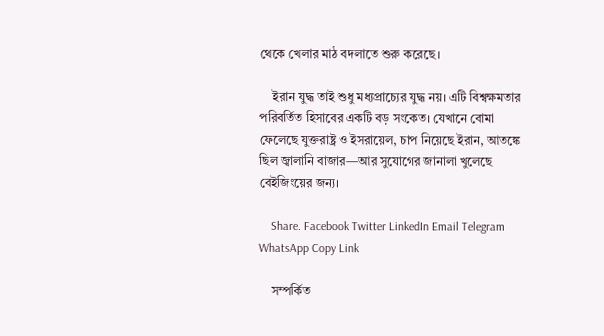থেকে খেলার মাঠ বদলাতে শুরু করেছে।

    ইরান যুদ্ধ তাই শুধু মধ্যপ্রাচ্যের যুদ্ধ নয়। এটি বিশ্বক্ষমতার পরিবর্তিত হিসাবের একটি বড় সংকেত। যেখানে বোমা ফেলেছে যুক্তরাষ্ট্র ও ইসরায়েল, চাপ নিয়েছে ইরান, আতঙ্কে ছিল জ্বালানি বাজার—আর সুযোগের জানালা খুলেছে বেইজিংয়ের জন্য।

    Share. Facebook Twitter LinkedIn Email Telegram WhatsApp Copy Link

    সম্পর্কিত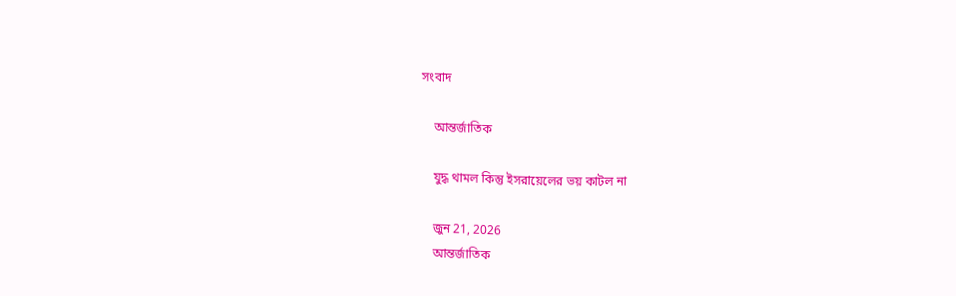সংবাদ

    আন্তর্জাতিক

    যুদ্ধ থামল কিন্তু ইসরায়েলের ভয় কাটল না

    জুন 21, 2026
    আন্তর্জাতিক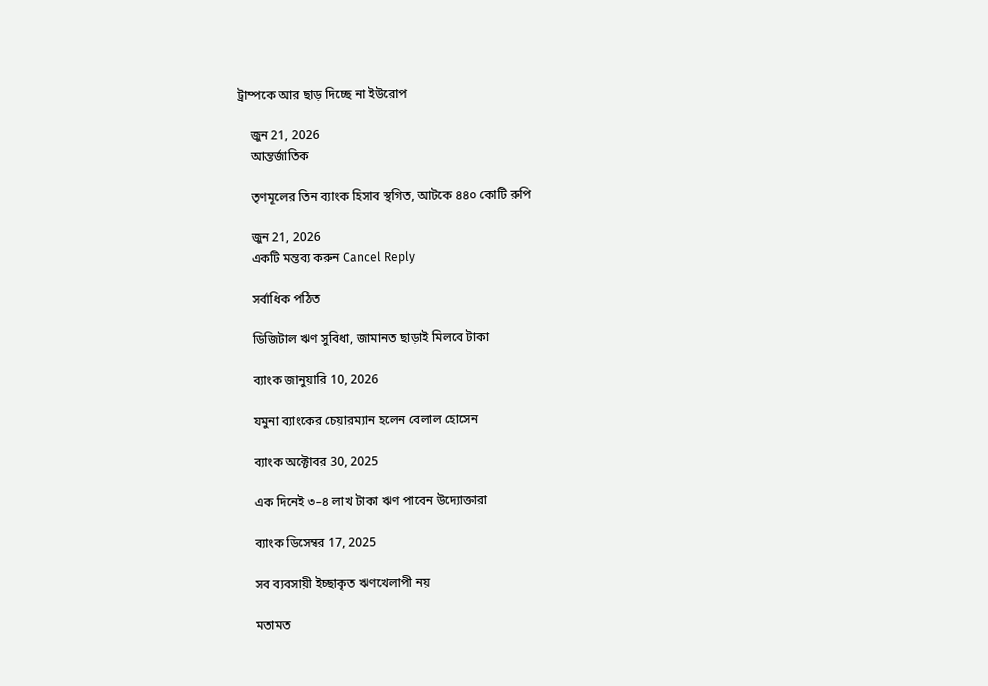ট্রাম্পকে আর ছাড় দিচ্ছে না ইউরোপ

    জুন 21, 2026
    আন্তর্জাতিক

    তৃণমূলের তিন ব্যাংক হিসাব স্থগিত, আটকে ৪৪০ কোটি রুপি

    জুন 21, 2026
    একটি মন্তব্য করুন Cancel Reply

    সর্বাধিক পঠিত

    ডিজিটাল ঋণ সুবিধা, জামানত ছাড়াই মিলবে টাকা

    ব্যাংক জানুয়ারি 10, 2026

    যমুনা ব্যাংকের চেয়ারম্যান হলেন বেলাল হোসেন

    ব্যাংক অক্টোবর 30, 2025

    এক দিনেই ৩–৪ লাখ টাকা ঋণ পাবেন উদ্যোক্তারা

    ব্যাংক ডিসেম্বর 17, 2025

    সব ব্যবসায়ী ইচ্ছাকৃত ঋণখেলাপী নয়

    মতামত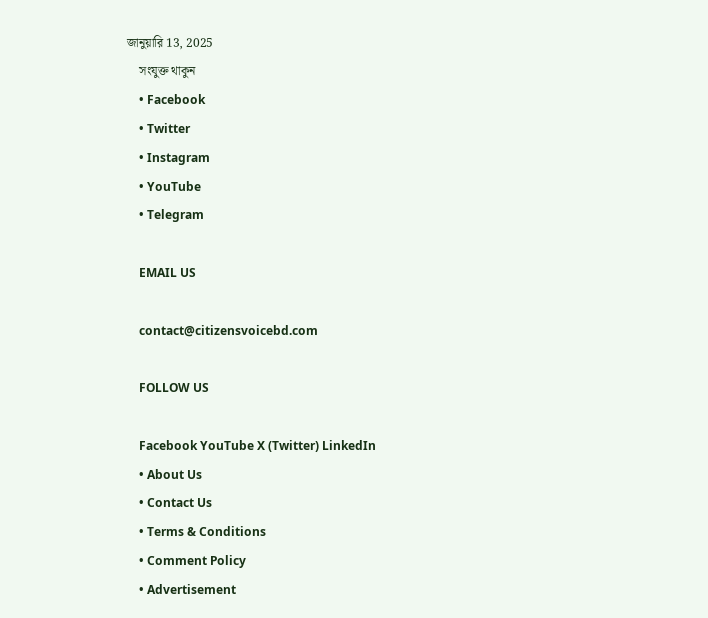জানুয়ারি 13, 2025
    সংযুক্ত থাকুন
    • Facebook
    • Twitter
    • Instagram
    • YouTube
    • Telegram

    EMAIL US

    contact@citizensvoicebd.com

    FOLLOW US

    Facebook YouTube X (Twitter) LinkedIn
    • About Us
    • Contact Us
    • Terms & Conditions
    • Comment Policy
    • Advertisement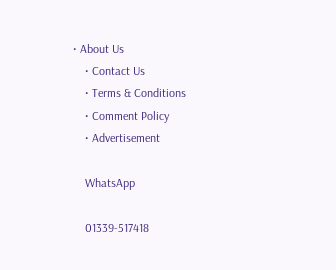• About Us
    • Contact Us
    • Terms & Conditions
    • Comment Policy
    • Advertisement

    WhatsApp

    01339-517418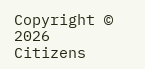Copyright © 2026 Citizens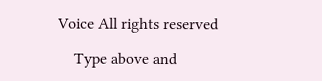Voice All rights reserved

    Type above and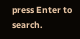press Enter to search.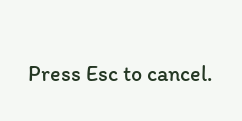Press Esc to cancel.